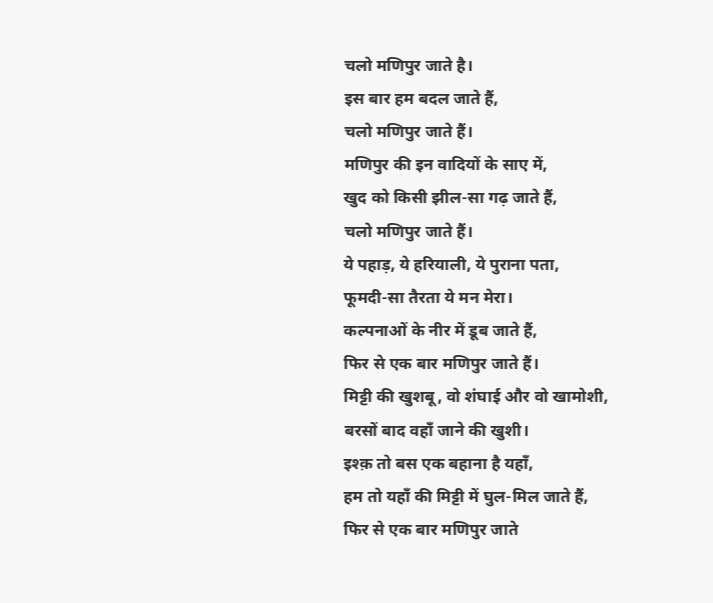चलो मणिपुर जाते है।
इस बार हम बदल जाते हैं,
चलो मणिपुर जाते हैं।
मणिपुर की इन वादियों के साए में,
खुद को किसी झील-सा गढ़ जाते हैं,
चलो मणिपुर जाते हैं।
ये पहाड़, ये हरियाली, ये पुराना पता,
फूमदी-सा तैरता ये मन मेरा।
कल्पनाओं के नीर में डूब जाते हैं,
फिर से एक बार मणिपुर जाते हैं।
मिट्टी की खुशबू, वो शंघाई और वो खामोशी,
बरसों बाद वहाँ जाने की खुशी।
इश्क़ तो बस एक बहाना है यहाँ,
हम तो यहाँ की मिट्टी में घुल-मिल जाते हैं,
फिर से एक बार मणिपुर जाते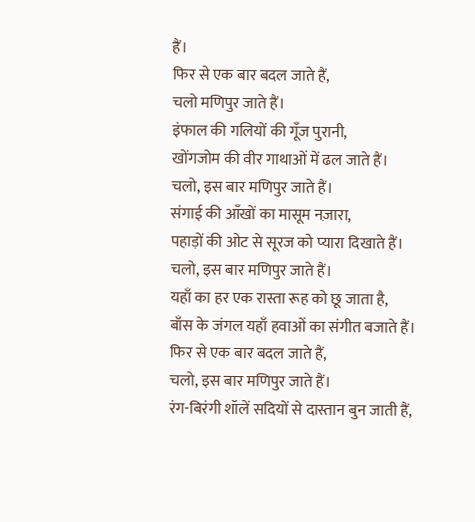हैं।
फिर से एक बार बदल जाते हैं,
चलो मणिपुर जाते हैं।
इंफाल की गलियों की गूँज पुरानी,
खोंगजोम की वीर गाथाओं में ढल जाते हैं।
चलो, इस बार मणिपुर जाते हैं।
संगाई की आँखों का मासूम नज़ारा,
पहाड़ों की ओट से सूरज को प्यारा दिखाते हैं।
चलो, इस बार मणिपुर जाते हैं।
यहाँ का हर एक रास्ता रूह को छू जाता है,
बाँस के जंगल यहाँ हवाओं का संगीत बजाते हैं।
फिर से एक बार बदल जाते हैं,
चलो, इस बार मणिपुर जाते हैं।
रंग-बिरंगी शॉलें सदियों से दास्तान बुन जाती हैं,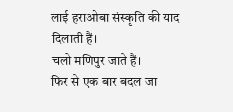लाई हराओबा संस्कृति की याद दिलाती हैं।
चलो मणिपुर जाते हैं।
फिर से एक बार बदल जा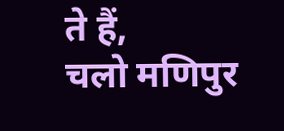ते हैं,
चलो मणिपुर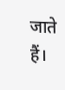जाते हैं।